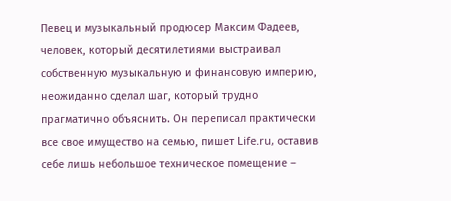Певец и музыкальный продюсер Максим Фадеев, человек, который десятилетиями выстраивал собственную музыкальную и финансовую империю, неожиданно сделал шаг, который трудно прагматично объяснить. Он переписал практически все свое имущество на семью, пишет Life.ru, оставив себе лишь небольшое техническое помещение –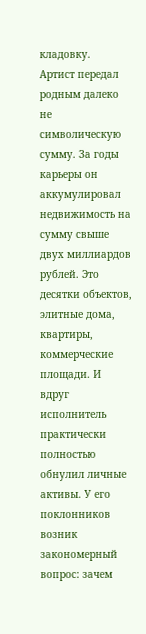кладовку.
Артист передал родным далеко не символическую сумму. За годы карьеры он аккумулировал недвижимость на сумму свыше двух миллиардов рублей. Это десятки объектов, элитные дома, квартиры, коммерческие площади. И вдруг исполнитель практически полностью обнулил личные активы. У его поклонников возник закономерный вопрос: зачем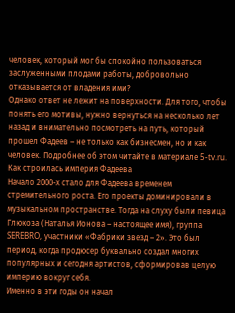человек, который мог бы спокойно пользоваться заслуженными плодами работы, добровольно отказывается от владения ими?
Однако ответ не лежит на поверхности. Для того, чтобы понять его мотивы, нужно вернуться на несколько лет назад и внимательно посмотреть на путь, который прошел Фадеев – не только как бизнесмен, но и как человек. Подробнее об этом читайте в материале 5-tv.ru.
Как строилась империя Фадеева
Начало 2000-х стало для Фадеева временем стремительного роста. Его проекты доминировали в музыкальном пространстве. Тогда на слуху были певица Глюкоза (Наталья Ионова – настоящее имя), группа SEREBRO, участники «Фабрики звезд – 2». Это был период, когда продюсер буквально создал многих популярных и сегодня артистов, сформировав целую империю вокруг себя.
Именно в эти годы он начал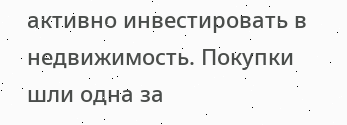активно инвестировать в недвижимость. Покупки шли одна за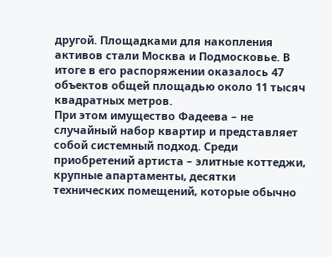другой. Площадками для накопления активов стали Москва и Подмосковье. В итоге в его распоряжении оказалось 47 объектов общей площадью около 11 тысяч квадратных метров.
При этом имущество Фадеева – не случайный набор квартир и представляет собой системный подход. Среди приобретений артиста – элитные коттеджи, крупные апартаменты, десятки технических помещений, которые обычно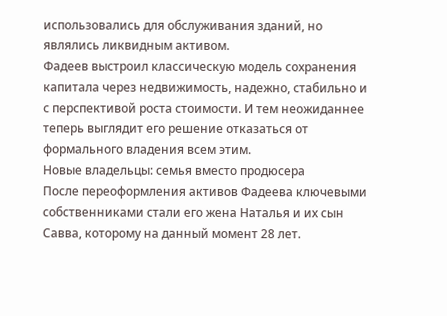использовались для обслуживания зданий, но являлись ликвидным активом.
Фадеев выстроил классическую модель сохранения капитала через недвижимость, надежно, стабильно и с перспективой роста стоимости. И тем неожиданнее теперь выглядит его решение отказаться от формального владения всем этим.
Новые владельцы: семья вместо продюсера
После переоформления активов Фадеева ключевыми собственниками стали его жена Наталья и их сын Савва, которому на данный момент 28 лет.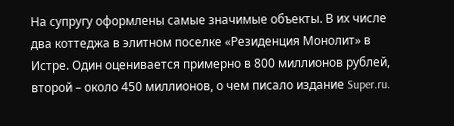На супругу оформлены самые значимые объекты. В их числе два коттеджа в элитном поселке «Резиденция Монолит» в Истре. Один оценивается примерно в 800 миллионов рублей, второй – около 450 миллионов, о чем писало издание Super.ru.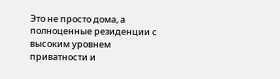Это не просто дома, а полноценные резиденции с высоким уровнем приватности и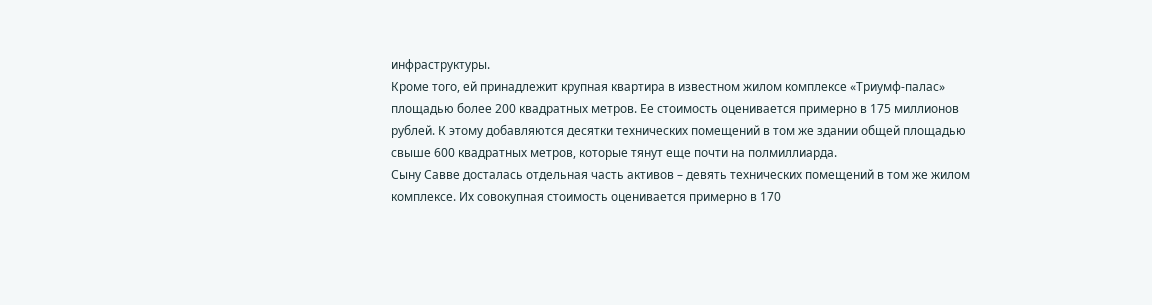инфраструктуры.
Кроме того, ей принадлежит крупная квартира в известном жилом комплексе «Триумф-палас» площадью более 200 квадратных метров. Ее стоимость оценивается примерно в 175 миллионов рублей. К этому добавляются десятки технических помещений в том же здании общей площадью свыше 600 квадратных метров, которые тянут еще почти на полмиллиарда.
Сыну Савве досталась отдельная часть активов – девять технических помещений в том же жилом комплексе. Их совокупная стоимость оценивается примерно в 170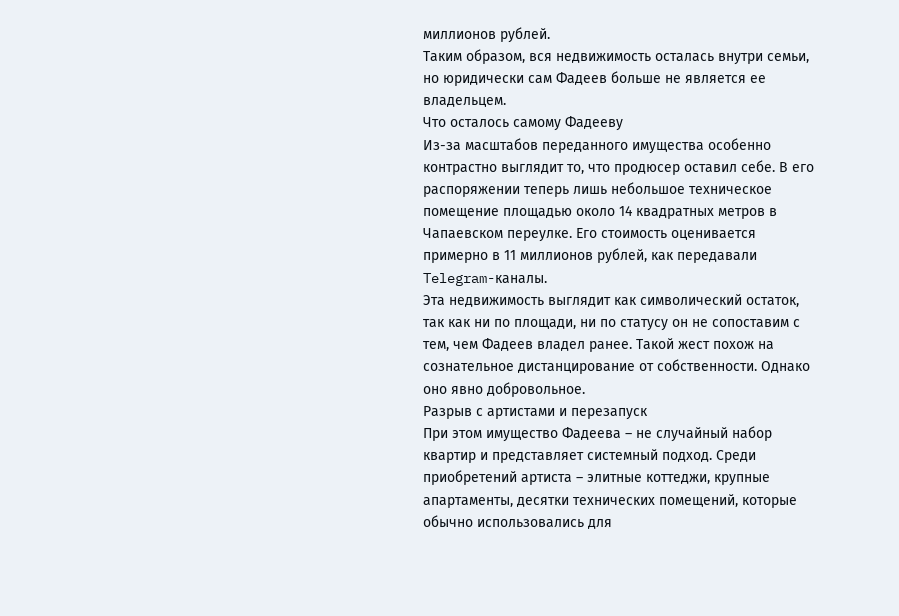миллионов рублей.
Таким образом, вся недвижимость осталась внутри семьи, но юридически сам Фадеев больше не является ее владельцем.
Что осталось самому Фадееву
Из-за масштабов переданного имущества особенно контрастно выглядит то, что продюсер оставил себе. В его распоряжении теперь лишь небольшое техническое помещение площадью около 14 квадратных метров в Чапаевском переулке. Его стоимость оценивается примерно в 11 миллионов рублей, как передавали Telegram-каналы.
Эта недвижимость выглядит как символический остаток, так как ни по площади, ни по статусу он не сопоставим с тем, чем Фадеев владел ранее. Такой жест похож на сознательное дистанцирование от собственности. Однако оно явно добровольное.
Разрыв с артистами и перезапуск
При этом имущество Фадеева – не случайный набор квартир и представляет системный подход. Среди приобретений артиста – элитные коттеджи, крупные апартаменты, десятки технических помещений, которые обычно использовались для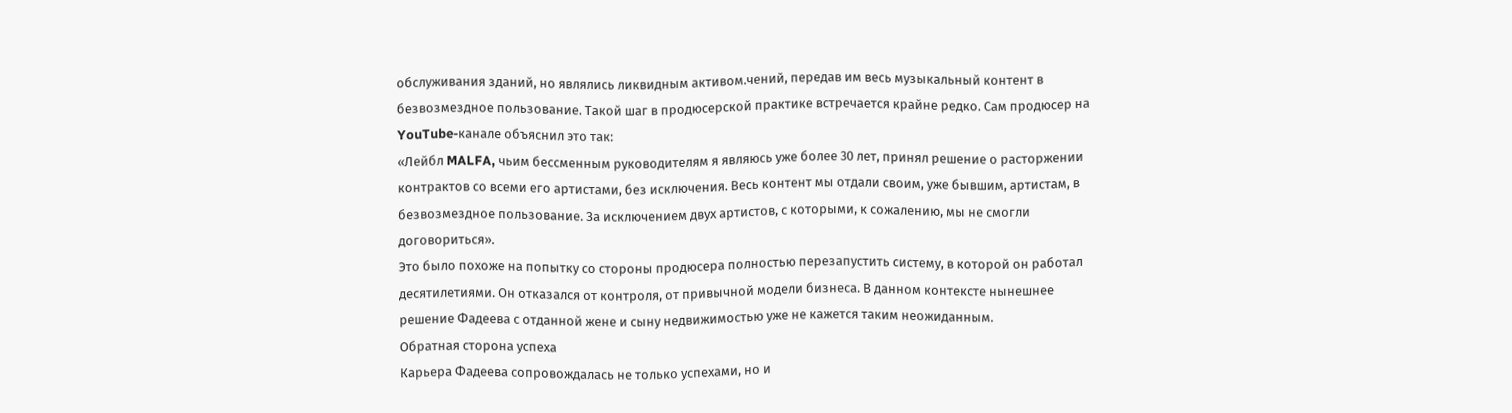обслуживания зданий, но являлись ликвидным активом.чений, передав им весь музыкальный контент в безвозмездное пользование. Такой шаг в продюсерской практике встречается крайне редко. Сам продюсер на YouTube-канале объяснил это так:
«Лейбл MALFA, чьим бессменным руководителям я являюсь уже более 30 лет, принял решение о расторжении контрактов со всеми его артистами, без исключения. Весь контент мы отдали своим, уже бывшим, артистам, в безвозмездное пользование. За исключением двух артистов, с которыми, к сожалению, мы не смогли договориться».
Это было похоже на попытку со стороны продюсера полностью перезапустить систему, в которой он работал десятилетиями. Он отказался от контроля, от привычной модели бизнеса. В данном контексте нынешнее решение Фадеева с отданной жене и сыну недвижимостью уже не кажется таким неожиданным.
Обратная сторона успеха
Карьера Фадеева сопровождалась не только успехами, но и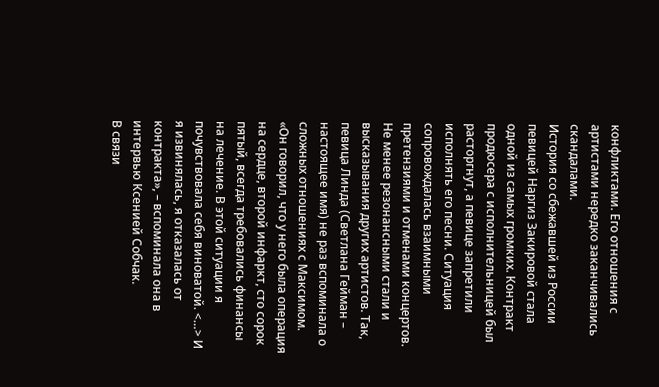конфликтами. Его отношения с артистами нередко заканчивались скандалами.
История со сбежавшей из России певицей Наргиз Закировой стала одной из самых громких. Контракт продюсера с исполнительницей был расторгнут, а певице запретили исполнять его песни. Ситуация сопровождалась взаимными претензиями и отменами концертов.
Не менее резонансными стали и высказывания других артистов. Так, певица Линда (Светлана Гейман – настоящее имя) не раз вспоминала о сложных отношениях с Максимом.
«Он говорил, что у него была операция на сердце, второй инфаркт, сто сорок пятый, всегда требовались финансы на лечение. В этой ситуации я почувствовала себя виноватой. <…> И я извинялась, я отказалась от контракта», – вспоминала она в интервью Ксенией Собчак.
В связи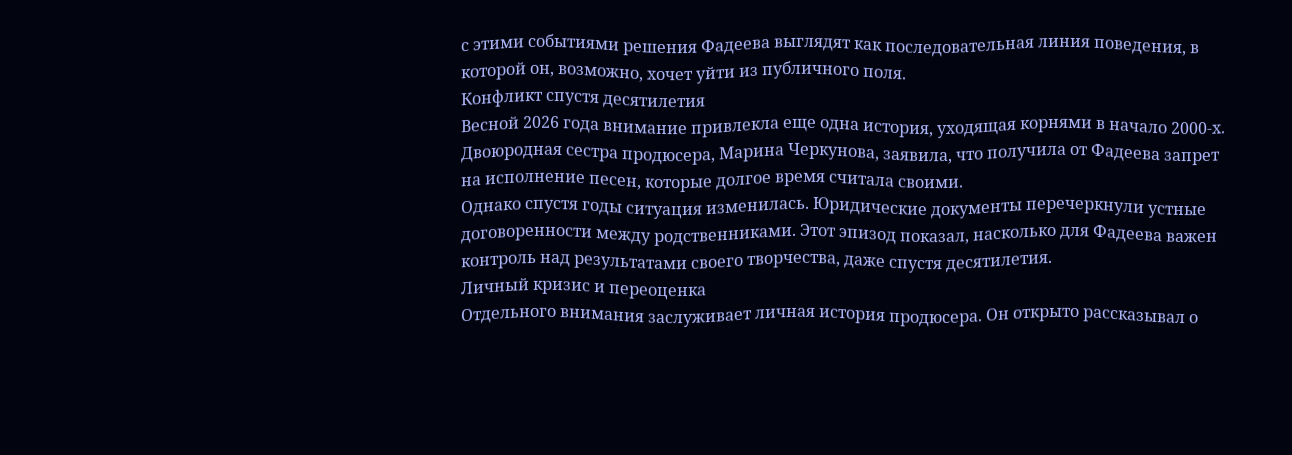с этими событиями решения Фадеева выглядят как последовательная линия поведения, в которой он, возможно, хочет уйти из публичного поля.
Конфликт спустя десятилетия
Весной 2026 года внимание привлекла еще одна история, уходящая корнями в начало 2000-х. Двоюродная сестра продюсера, Марина Черкунова, заявила, что получила от Фадеева запрет на исполнение песен, которые долгое время считала своими.
Однако спустя годы ситуация изменилась. Юридические документы перечеркнули устные договоренности между родственниками. Этот эпизод показал, насколько для Фадеева важен контроль над результатами своего творчества, даже спустя десятилетия.
Личный кризис и переоценка
Отдельного внимания заслуживает личная история продюсера. Он открыто рассказывал о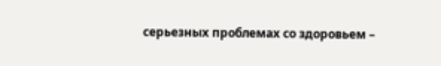серьезных проблемах со здоровьем –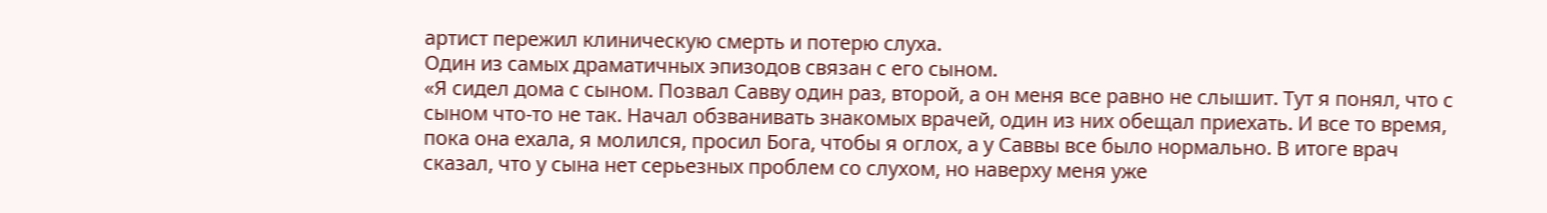артист пережил клиническую смерть и потерю слуха.
Один из самых драматичных эпизодов связан с его сыном.
«Я сидел дома с сыном. Позвал Савву один раз, второй, а он меня все равно не слышит. Тут я понял, что с сыном что-то не так. Начал обзванивать знакомых врачей, один из них обещал приехать. И все то время, пока она ехала, я молился, просил Бога, чтобы я оглох, а у Саввы все было нормально. В итоге врач сказал, что у сына нет серьезных проблем со слухом, но наверху меня уже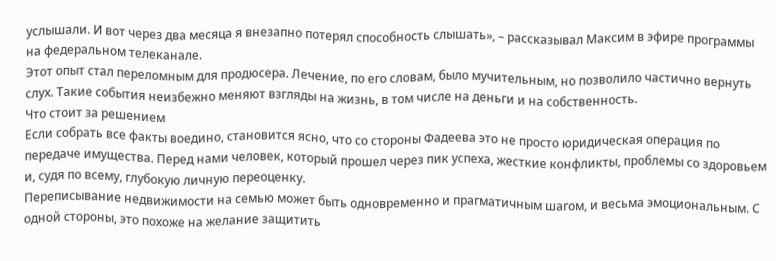услышали. И вот через два месяца я внезапно потерял способность слышать», – рассказывал Максим в эфире программы на федеральном телеканале.
Этот опыт стал переломным для продюсера. Лечение, по его словам, было мучительным, но позволило частично вернуть слух. Такие события неизбежно меняют взгляды на жизнь, в том числе на деньги и на собственность.
Что стоит за решением
Если собрать все факты воедино, становится ясно, что со стороны Фадеева это не просто юридическая операция по передаче имущества. Перед нами человек, который прошел через пик успеха, жесткие конфликты, проблемы со здоровьем и, судя по всему, глубокую личную переоценку.
Переписывание недвижимости на семью может быть одновременно и прагматичным шагом, и весьма эмоциональным. С одной стороны, это похоже на желание защитить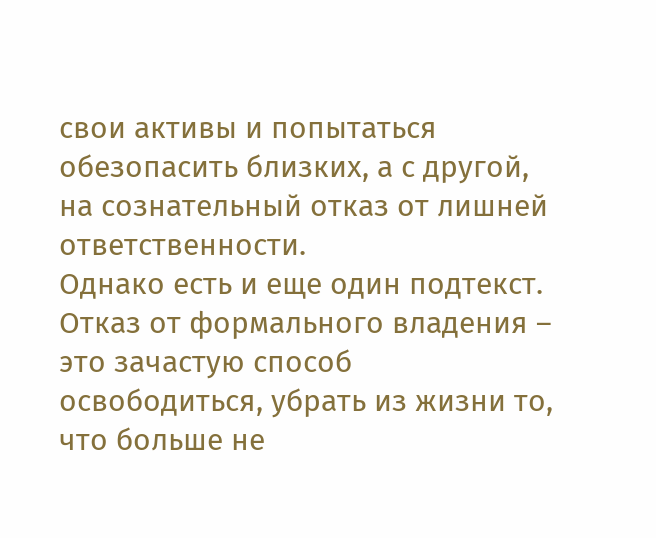свои активы и попытаться обезопасить близких, а с другой, на сознательный отказ от лишней ответственности.
Однако есть и еще один подтекст. Отказ от формального владения – это зачастую способ освободиться, убрать из жизни то, что больше не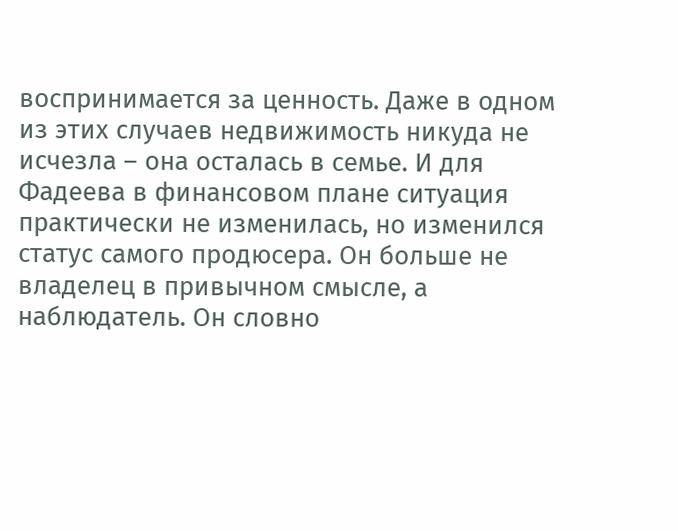воспринимается за ценность. Даже в одном из этих случаев недвижимость никуда не исчезла – она осталась в семье. И для Фадеева в финансовом плане ситуация практически не изменилась, но изменился статус самого продюсера. Он больше не владелец в привычном смысле, а наблюдатель. Он словно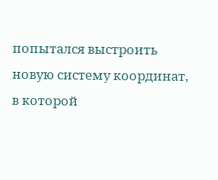попытался выстроить новую систему координат, в которой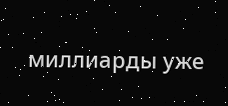миллиарды уже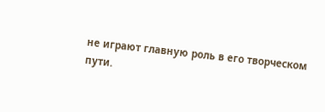не играют главную роль в его творческом пути.